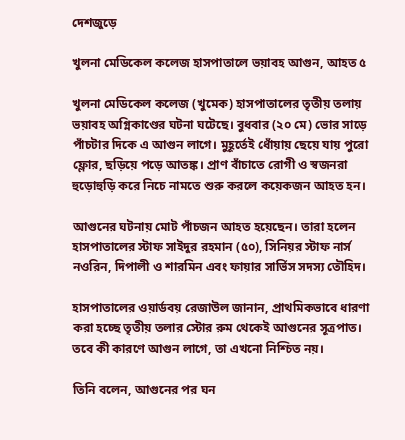দেশজুড়ে

খুলনা মেডিকেল কলেজ হাসপাতালে ভয়াবহ আগুন, আহত ৫

খুলনা মেডিকেল কলেজ (খুমেক) হাসপাতালের তৃতীয় তলায় ভয়াবহ অগ্নিকাণ্ডের ঘটনা ঘটেছে। বুধবার (২০ মে) ভোর সাড়ে পাঁচটার দিকে এ আগুন লাগে। মুহূর্তেই ধোঁয়ায় ছেয়ে যায় পুরো ফ্লোর, ছড়িয়ে পড়ে আতঙ্ক। প্রাণ বাঁচাতে রোগী ও স্বজনরা হুড়োহুড়ি করে নিচে নামতে শুরু করলে কয়েকজন আহত হন।

আগুনের ঘটনায় মোট পাঁচজন আহত হয়েছেন। তারা হলেন হাসপাতালের স্টাফ সাইদুর রহমান (৫০), সিনিয়র স্টাফ নার্স নওরিন, দিপালী ও শারমিন এবং ফায়ার সার্ভিস সদস্য তৌহিদ।

হাসপাতালের ওয়ার্ডবয় রেজাউল জানান, প্রাথমিকভাবে ধারণা করা হচ্ছে তৃতীয় তলার স্টোর রুম থেকেই আগুনের সূত্রপাত। তবে কী কারণে আগুন লাগে, তা এখনো নিশ্চিত নয়।

তিনি বলেন, আগুনের পর ঘন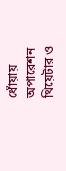ধোঁয়ায় অপারেশন থিয়েটার ও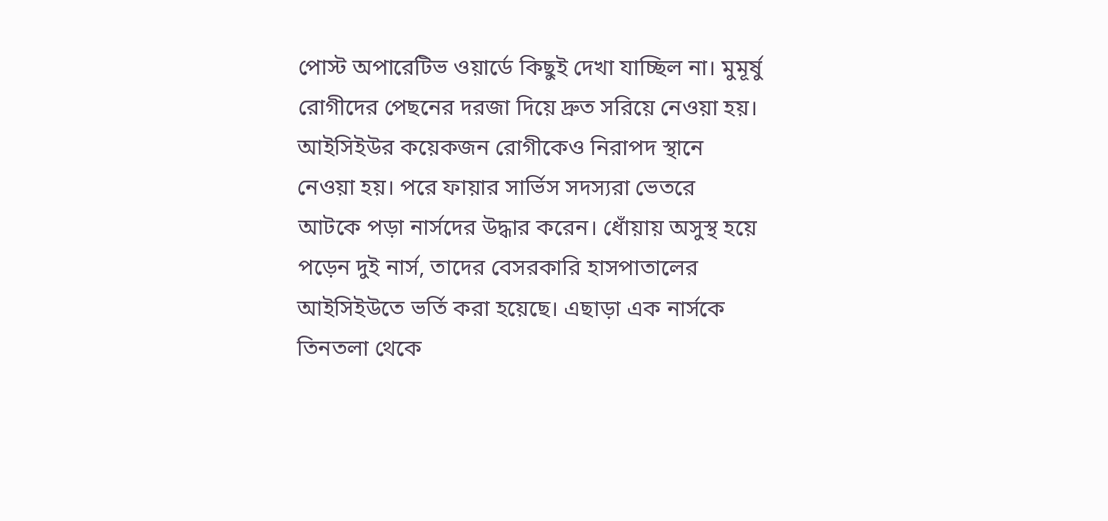পোস্ট অপারেটিভ ওয়ার্ডে কিছুই দেখা যাচ্ছিল না। মুমূর্ষু রোগীদের পেছনের দরজা দিয়ে দ্রুত সরিয়ে নেওয়া হয়। আইসিইউর কয়েকজন রোগীকেও নিরাপদ স্থানে নেওয়া হয়। পরে ফায়ার সার্ভিস সদস্যরা ভেতরে আটকে পড়া নার্সদের উদ্ধার করেন। ধোঁয়ায় অসুস্থ হয়ে পড়েন দুই নার্স, তাদের বেসরকারি হাসপাতালের আইসিইউতে ভর্তি করা হয়েছে। এছাড়া এক নার্সকে তিনতলা থেকে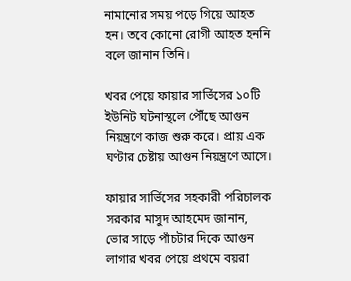নামানোর সময় পড়ে গিয়ে আহত হন। তবে কোনো রোগী আহত হননি বলে জানান তিনি।

খবর পেয়ে ফায়ার সার্ভিসের ১০টি ইউনিট ঘটনাস্থলে পৌঁছে আগুন নিয়ন্ত্রণে কাজ শুরু করে। প্রায় এক ঘণ্টার চেষ্টায় আগুন নিয়ন্ত্রণে আসে।

ফায়ার সার্ভিসের সহকারী পরিচালক সরকার মাসুদ আহমেদ জানান, ভোর সাড়ে পাঁচটার দিকে আগুন লাগার খবর পেয়ে প্রথমে বয়রা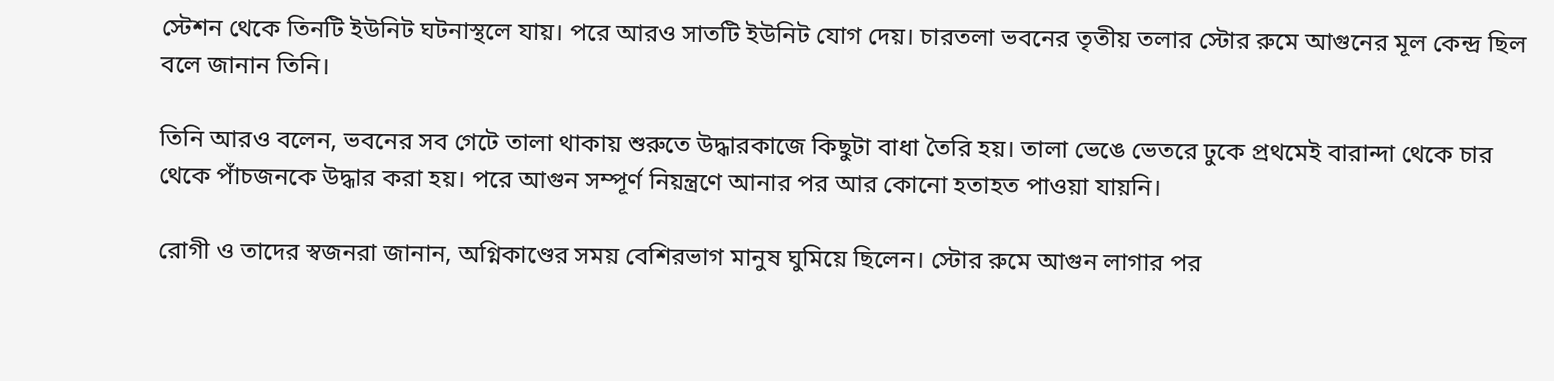স্টেশন থেকে তিনটি ইউনিট ঘটনাস্থলে যায়। পরে আরও সাতটি ইউনিট যোগ দেয়। চারতলা ভবনের তৃতীয় তলার স্টোর রুমে আগুনের মূল কেন্দ্র ছিল বলে জানান তিনি।

তিনি আরও বলেন, ভবনের সব গেটে তালা থাকায় শুরুতে উদ্ধারকাজে কিছুটা বাধা তৈরি হয়। তালা ভেঙে ভেতরে ঢুকে প্রথমেই বারান্দা থেকে চার থেকে পাঁচজনকে উদ্ধার করা হয়। পরে আগুন সম্পূর্ণ নিয়ন্ত্রণে আনার পর আর কোনো হতাহত পাওয়া যায়নি।

রোগী ও তাদের স্বজনরা জানান, অগ্নিকাণ্ডের সময় বেশিরভাগ মানুষ ঘুমিয়ে ছিলেন। স্টোর রুমে আগুন লাগার পর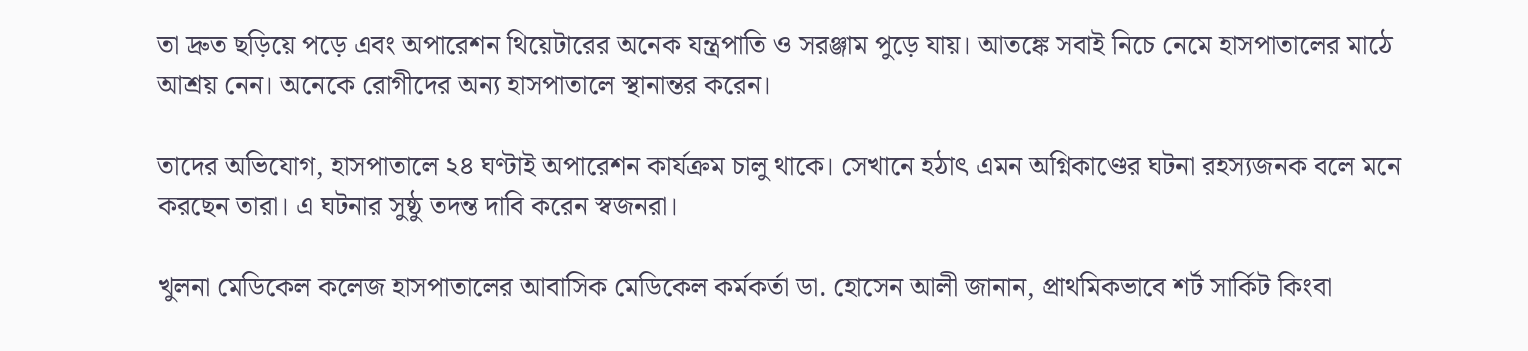তা দ্রুত ছড়িয়ে পড়ে এবং অপারেশন থিয়েটারের অনেক যন্ত্রপাতি ও সরঞ্জাম পুড়ে যায়। আতঙ্কে সবাই নিচে নেমে হাসপাতালের মাঠে আশ্রয় নেন। অনেকে রোগীদের অন্য হাসপাতালে স্থানান্তর করেন।

তাদের অভিযোগ, হাসপাতালে ২৪ ঘণ্টাই অপারেশন কার্যক্রম চালু থাকে। সেখানে হঠাৎ এমন অগ্নিকাণ্ডের ঘটনা রহস্যজনক বলে মনে করছেন তারা। এ ঘটনার সুষ্ঠু তদন্ত দাবি করেন স্বজনরা।

খুলনা মেডিকেল কলেজ হাসপাতালের আবাসিক মেডিকেল কর্মকর্তা ডা. হোসেন আলী জানান, প্রাথমিকভাবে শর্ট সার্কিট কিংবা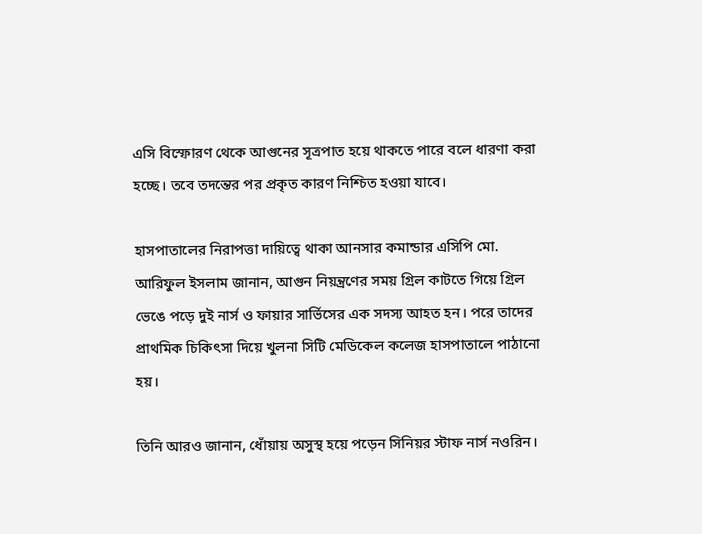এসি বিস্ফোরণ থেকে আগুনের সূত্রপাত হয়ে থাকতে পারে বলে ধারণা করা হচ্ছে। তবে তদন্তের পর প্রকৃত কারণ নিশ্চিত হওয়া যাবে।

হাসপাতালের নিরাপত্তা দায়িত্বে থাকা আনসার কমান্ডার এসিপি মো. আরিফুল ইসলাম জানান, আগুন নিয়ন্ত্রণের সময় গ্রিল কাটতে গিয়ে গ্রিল ভেঙে পড়ে দুই নার্স ও ফায়ার সার্ভিসের এক সদস্য আহত হন। পরে তাদের প্রাথমিক চিকিৎসা দিয়ে খুলনা সিটি মেডিকেল কলেজ হাসপাতালে পাঠানো হয়।

তিনি আরও জানান, ধোঁয়ায় অসুস্থ হয়ে পড়েন সিনিয়র স্টাফ নার্স নওরিন।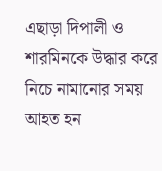এছাড়া দিপালী ও শারমিনকে উদ্ধার করে নিচে নামানোর সময় আহত হন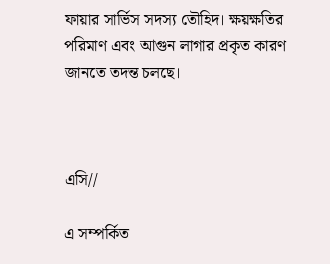ফায়ার সার্ভিস সদস্য তৌহিদ। ক্ষয়ক্ষতির পরিমাণ এবং আগুন লাগার প্রকৃত কারণ জানতে তদন্ত চলছে।



এসি//

এ সম্পর্কিত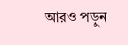আরও পড়ুন